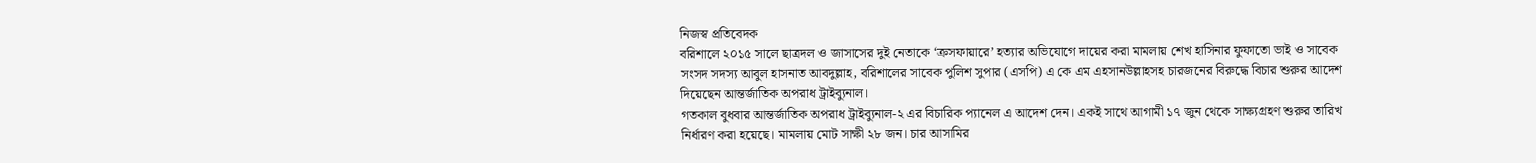নিজস্ব প্রতিবেদক
বরিশালে ২০১৫ সালে ছাত্রদল ও জাসাসের দুই নেতাকে ‘ক্রসফায়ারে’ হত্যার অভিযোগে দায়ের করা মামলায় শেখ হাসিনার ফুফাতো ভাই ও সাবেক সংসদ সদস্য আবুল হাসনাত আবদুল্লাহ, বরিশালের সাবেক পুলিশ সুপার (এসপি) এ কে এম এহসানউল্লাহসহ চারজনের বিরুদ্ধে বিচার শুরুর আদেশ দিয়েছেন আন্তর্জাতিক অপরাধ ট্রাইব্যুনাল।
গতকাল বুধবার আন্তর্জাতিক অপরাধ ট্রাইব্যুনাল-২ এর বিচারিক প্যানেল এ আদেশ দেন। একই সাথে আগামী ১৭ জুন থেকে সাক্ষ্যগ্রহণ শুরুর তারিখ নির্ধারণ করা হয়েছে। মামলায় মোট সাক্ষী ২৮ জন। চার আসামির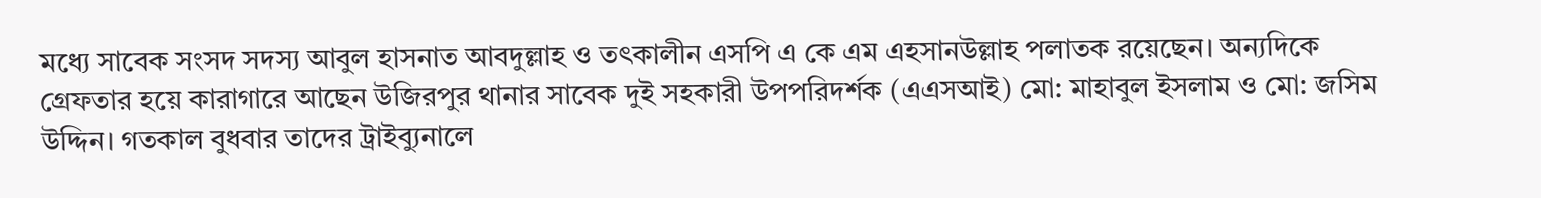মধ্যে সাবেক সংসদ সদস্য আবুল হাসনাত আবদুল্লাহ ও তৎকালীন এসপি এ কে এম এহসানউল্লাহ পলাতক রয়েছেন। অন্যদিকে গ্রেফতার হয়ে কারাগারে আছেন উজিরপুর থানার সাবেক দুই সহকারী উপপরিদর্শক (এএসআই) মো: মাহাবুল ইসলাম ও মো: জসিম উদ্দিন। গতকাল বুধবার তাদের ট্রাইব্যুনালে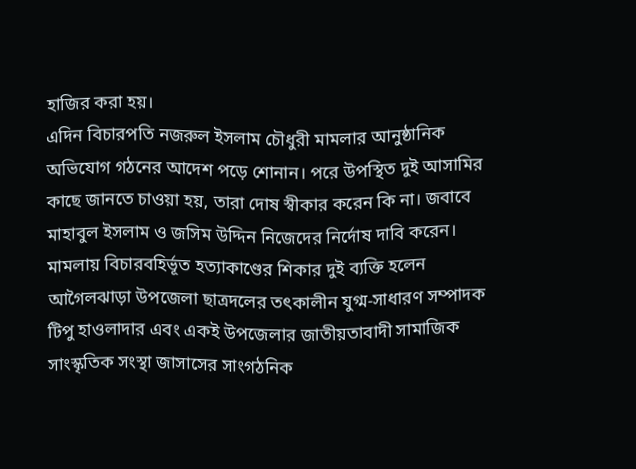হাজির করা হয়।
এদিন বিচারপতি নজরুল ইসলাম চৌধুরী মামলার আনুষ্ঠানিক অভিযোগ গঠনের আদেশ পড়ে শোনান। পরে উপস্থিত দুই আসামির কাছে জানতে চাওয়া হয়, তারা দোষ স্বীকার করেন কি না। জবাবে মাহাবুল ইসলাম ও জসিম উদ্দিন নিজেদের নির্দোষ দাবি করেন।
মামলায় বিচারবহির্ভূত হত্যাকাণ্ডের শিকার দুই ব্যক্তি হলেন আগৈলঝাড়া উপজেলা ছাত্রদলের তৎকালীন যুগ্ম-সাধারণ সম্পাদক টিপু হাওলাদার এবং একই উপজেলার জাতীয়তাবাদী সামাজিক সাংস্কৃতিক সংস্থা জাসাসের সাংগঠনিক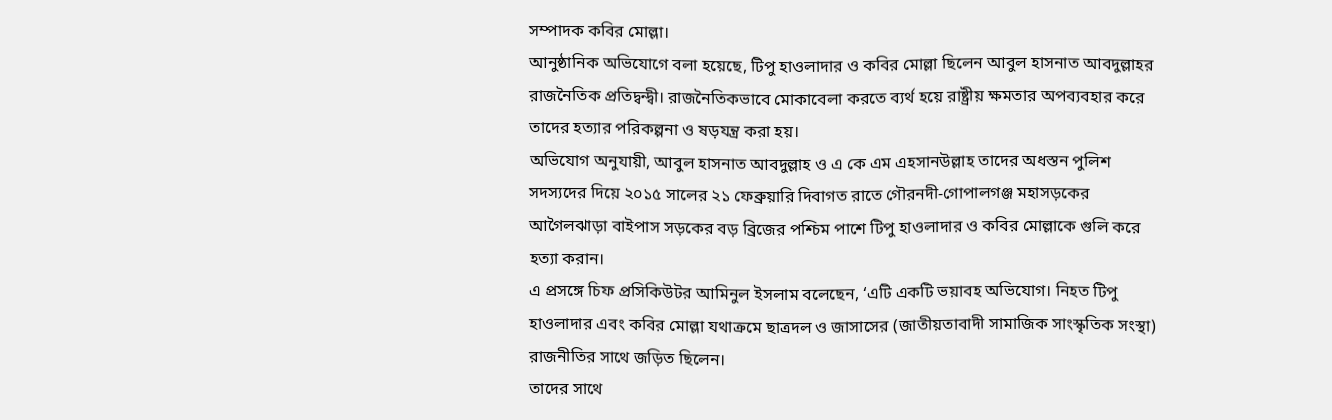সম্পাদক কবির মোল্লা।
আনুষ্ঠানিক অভিযোগে বলা হয়েছে, টিপু হাওলাদার ও কবির মোল্লা ছিলেন আবুল হাসনাত আবদুল্লাহর রাজনৈতিক প্রতিদ্বন্দ্বী। রাজনৈতিকভাবে মোকাবেলা করতে ব্যর্থ হয়ে রাষ্ট্রীয় ক্ষমতার অপব্যবহার করে তাদের হত্যার পরিকল্পনা ও ষড়যন্ত্র করা হয়।
অভিযোগ অনুযায়ী, আবুল হাসনাত আবদুল্লাহ ও এ কে এম এহসানউল্লাহ তাদের অধস্তন পুলিশ সদস্যদের দিয়ে ২০১৫ সালের ২১ ফেব্রুয়ারি দিবাগত রাতে গৌরনদী-গোপালগঞ্জ মহাসড়কের আগৈলঝাড়া বাইপাস সড়কের বড় ব্রিজের পশ্চিম পাশে টিপু হাওলাদার ও কবির মোল্লাকে গুলি করে হত্যা করান।
এ প্রসঙ্গে চিফ প্রসিকিউটর আমিনুল ইসলাম বলেছেন, ‘এটি একটি ভয়াবহ অভিযোগ। নিহত টিপু হাওলাদার এবং কবির মোল্লা যথাক্রমে ছাত্রদল ও জাসাসের (জাতীয়তাবাদী সামাজিক সাংস্কৃতিক সংস্থা) রাজনীতির সাথে জড়িত ছিলেন।
তাদের সাথে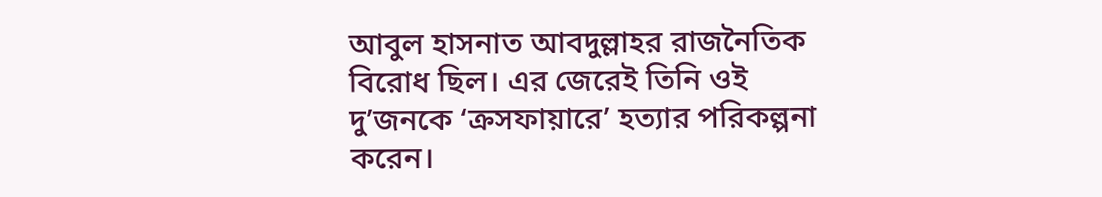আবুল হাসনাত আবদুল্লাহর রাজনৈতিক বিরোধ ছিল। এর জেরেই তিনি ওই দু’জনকে ‘ক্রসফায়ারে’ হত্যার পরিকল্পনা করেন।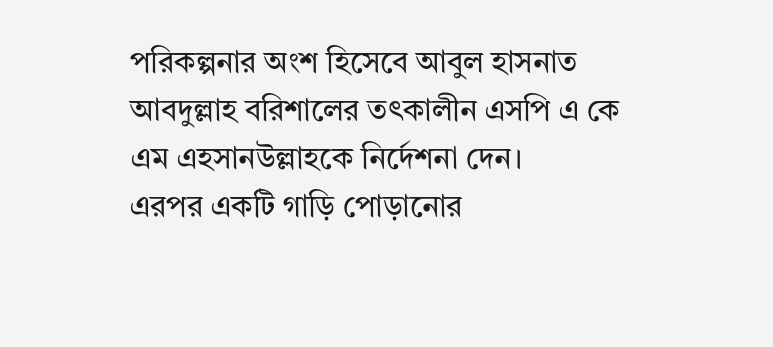পরিকল্পনার অংশ হিসেবে আবুল হাসনাত আবদুল্লাহ বরিশালের তৎকালীন এসপি এ কে এম এহসানউল্লাহকে নির্দেশনা দেন।
এরপর একটি গাড়ি পোড়ানোর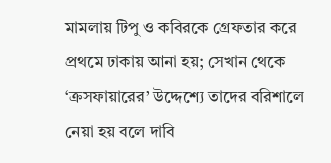মামলায় টিপু ও কবিরকে গ্রেফতার করে প্রথমে ঢাকায় আনা হয়; সেখান থেকে ‘ক্রসফায়ারের’ উদ্দেশ্যে তাদের বরিশালে নেয়া হয় বলে দাবি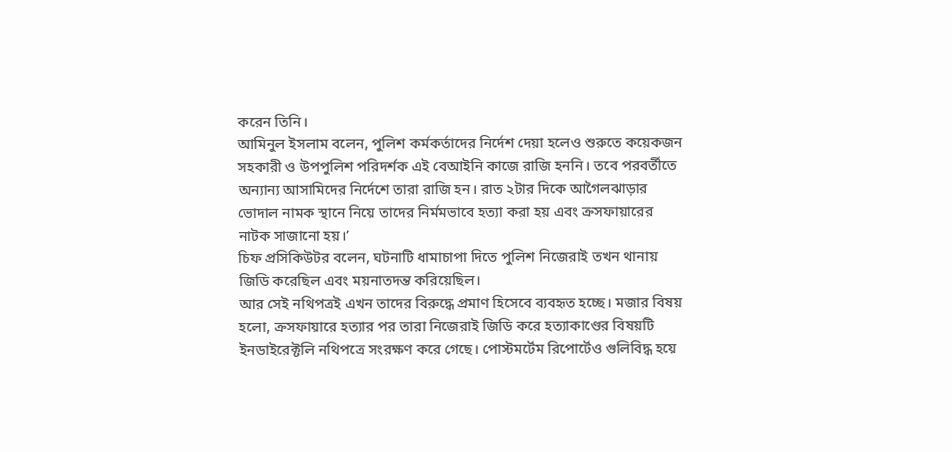করেন তিনি।
আমিনুল ইসলাম বলেন, পুলিশ কর্মকর্তাদের নির্দেশ দেয়া হলেও শুরুতে কয়েকজন সহকারী ও উপপুলিশ পরিদর্শক এই বেআইনি কাজে রাজি হননি। তবে পরবর্তীতে অন্যান্য আসামিদের নির্দেশে তারা রাজি হন। রাত ২টার দিকে আগৈলঝাড়ার ভোদাল নামক স্থানে নিয়ে তাদের নির্মমভাবে হত্যা করা হয় এবং ক্রসফায়ারের নাটক সাজানো হয়।’
চিফ প্রসিকিউটর বলেন, ঘটনাটি ধামাচাপা দিতে পুলিশ নিজেরাই তখন থানায় জিডি করেছিল এবং ময়নাতদন্ত করিয়েছিল।
আর সেই নথিপত্রই এখন তাদের বিরুদ্ধে প্রমাণ হিসেবে ব্যবহৃত হচ্ছে। মজার বিষয় হলো, ক্রসফায়ারে হত্যার পর তারা নিজেরাই জিডি করে হত্যাকাণ্ডের বিষয়টি ইনডাইরেক্টলি নথিপত্রে সংরক্ষণ করে গেছে। পোস্টমর্টেম রিপোর্টেও গুলিবিদ্ধ হয়ে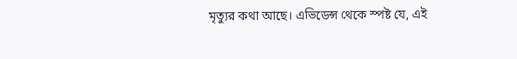মৃত্যুর কথা আছে। এভিডেন্স থেকে স্পষ্ট যে, এই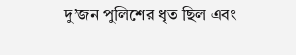দু’জন পুলিশের ধৃত ছিল এবং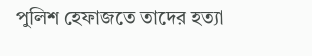পুলিশ হেফাজতে তাদের হত্যা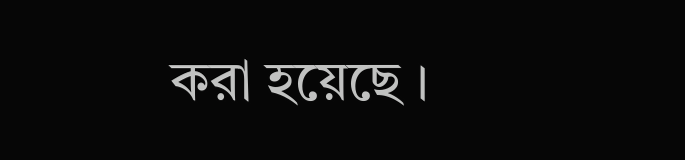করা হয়েছে ।